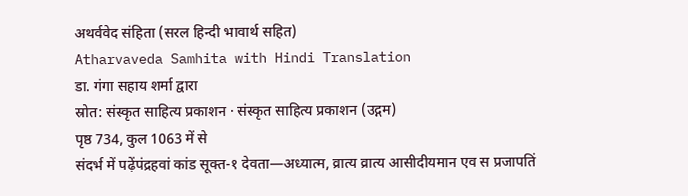अथर्ववेद संहिता (सरल हिन्दी भावार्थ सहित)
Atharvaveda Samhita with Hindi Translation
डा. गंगा सहाय शर्मा द्वारा
स्रोत: संस्कृत साहित्य प्रकाशन · संस्कृत साहित्य प्रकाशन (उद्गम)
पृष्ठ 734, कुल 1063 में से
संदर्भ में पढ़ेंपंद्रहवां कांड सूक्त-१ देवता—अध्यात्म, व्रात्य व्रात्य आसीदीयमान एव स प्रजापतिं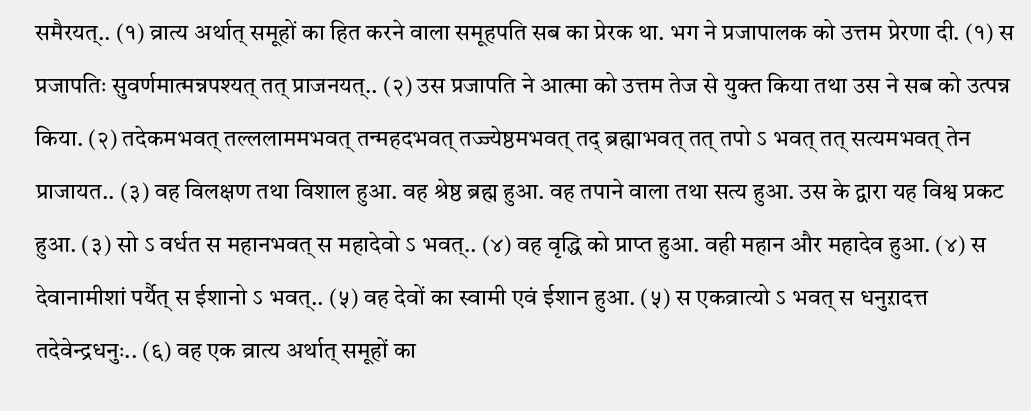समैरयत्.. (१) व्रात्य अर्थात् समूहों का हित करने वाला समूहपति सब का प्रेरक था. भग ने प्रजापालक को उत्तम प्रेरणा दी. (१) स प्रजापतिः सुवर्णमात्मन्नपश्यत् तत् प्राजनयत्.. (२) उस प्रजापति ने आत्मा को उत्तम तेज से युक्त किया तथा उस ने सब को उत्पन्न किया. (२) तदेकमभवत् तल्ललाममभवत् तन्महदभवत् तज्ज्येष्ठमभवत् तद् ब्रह्माभवत् तत् तपो ऽ भवत् तत् सत्यमभवत् तेन प्राजायत.. (३) वह विलक्षण तथा विशाल हुआ. वह श्रेष्ठ ब्रह्म हुआ. वह तपाने वाला तथा सत्य हुआ. उस के द्वारा यह विश्व प्रकट हुआ. (३) सो ऽ वर्धत स महानभवत् स महादेवो ऽ भवत्.. (४) वह वृद्धि को प्राप्त हुआ. वही महान और महादेव हुआ. (४) स देवानामीशां पर्यैत् स ईशानो ऽ भवत्.. (५) वह देवों का स्वामी एवं ईशान हुआ. (५) स एकव्रात्यो ऽ भवत् स धनुऱादत्त तदेवेन्द्रधनुः.. (६) वह एक व्रात्य अर्थात् समूहों का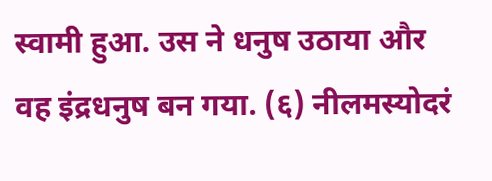स्वामी हुआ. उस ने धनुष उठाया और वह इंद्रधनुष बन गया. (६) नीलमस्योदरं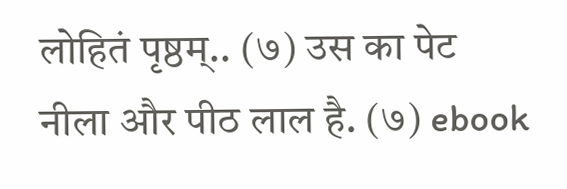लोहितं पृष्ठम्.. (७) उस का पेट नीला और पीठ लाल है. (७) ebook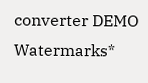converter DEMO Watermarks*